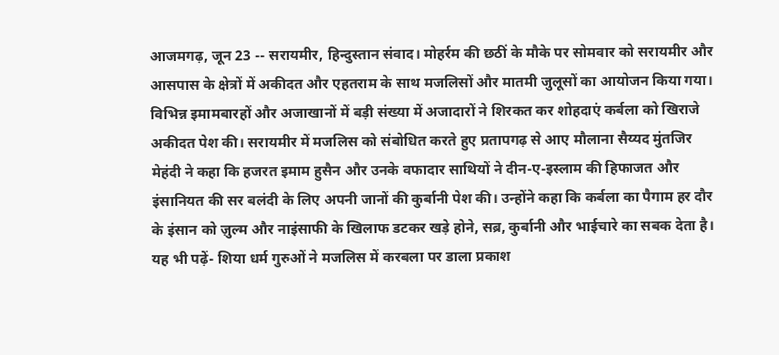आजमगढ़, जून 23 -- सरायमीर, हिन्दुस्तान संवाद। मोहर्रम की छठीं के मौके पर सोमवार को सरायमीर और आसपास के क्षेत्रों में अकीदत और एहतराम के साथ मजलिसों और मातमी जुलूसों का आयोजन किया गया। विभिन्न इमामबारहों और अजाखानों में बड़ी संख्या में अजादारों ने शिरकत कर शोहदाएं कर्बला को खिराजे अकीदत पेश की। सरायमीर में मजलिस को संबोधित करते हुए प्रतापगढ़ से आए मौलाना सैय्यद मुंतजिर मेहंदी ने कहा कि हजरत इमाम हुसैन और उनके वफादार साथियों ने दीन-ए-इस्लाम की हिफाजत और इंसानियत की सर बलंदी के लिए अपनी जानों की कुर्बानी पेश की। उन्होंने कहा कि कर्बला का पैगाम हर दौर के इंसान को ज़ुल्म और नाइंसाफी के खिलाफ डटकर खड़े होने, सब्र, कुर्बानी और भाईचारे का सबक देता है। यह भी पढ़ें- शिया धर्म गुरुओं ने मजलिस में करबला पर डाला प्रकाश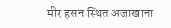मीर हसन स्थित अजाखाना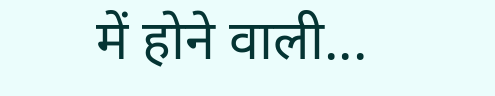में होने वाली...